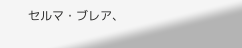セルマ・ブレア、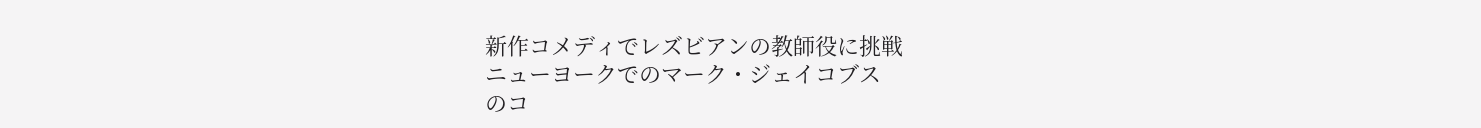新作コメディでレズビアンの教師役に挑戦
ニューヨークでのマーク・ジェイコブス
のコ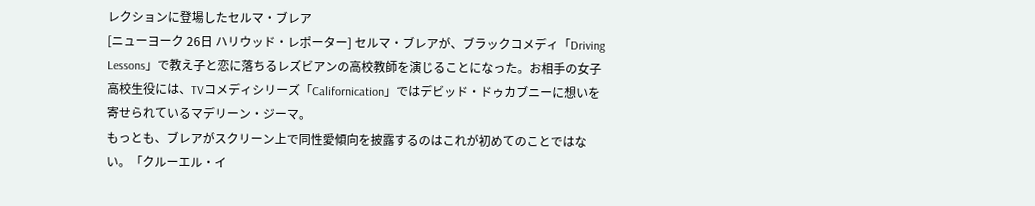レクションに登場したセルマ・ブレア
[ニューヨーク 26日 ハリウッド・レポーター] セルマ・ブレアが、ブラックコメディ「Driving Lessons」で教え子と恋に落ちるレズビアンの高校教師を演じることになった。お相手の女子高校生役には、TVコメディシリーズ「Californication」ではデビッド・ドゥカブニーに想いを寄せられているマデリーン・ジーマ。
もっとも、ブレアがスクリーン上で同性愛傾向を披露するのはこれが初めてのことではない。「クルーエル・イ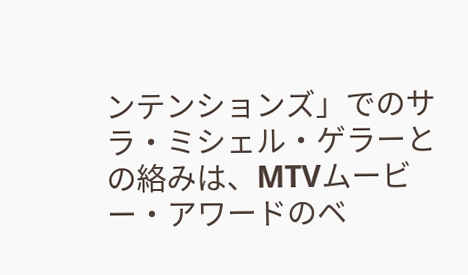ンテンションズ」でのサラ・ミシェル・ゲラーとの絡みは、MTVムービー・アワードのベ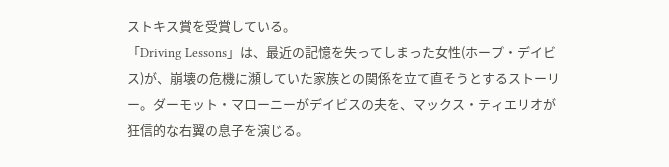ストキス賞を受賞している。
「Driving Lessons」は、最近の記憶を失ってしまった女性(ホープ・デイビス)が、崩壊の危機に瀕していた家族との関係を立て直そうとするストーリー。ダーモット・マローニーがデイビスの夫を、マックス・ティエリオが狂信的な右翼の息子を演じる。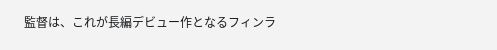監督は、これが長編デビュー作となるフィンラ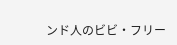ンド人のビビ・フリー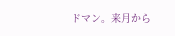ドマン。来月から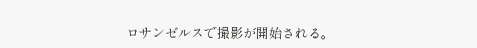ロサンゼルスで撮影が開始される。